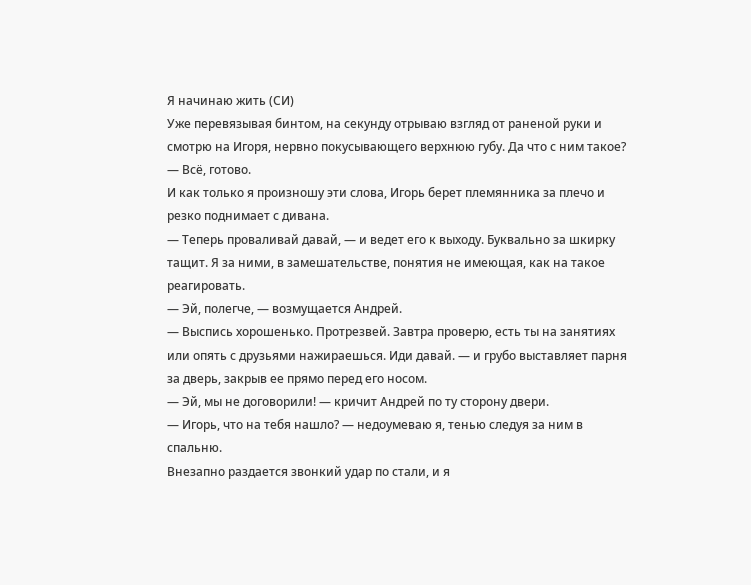Я начинаю жить (СИ)
Уже перевязывая бинтом, на секунду отрываю взгляд от раненой руки и смотрю на Игоря, нервно покусывающего верхнюю губу. Да что с ним такое?
— Всё, готово.
И как только я произношу эти слова, Игорь берет племянника за плечо и резко поднимает с дивана.
— Теперь проваливай давай, — и ведет его к выходу. Буквально за шкирку тащит. Я за ними, в замешательстве, понятия не имеющая, как на такое реагировать.
— Эй, полегче, — возмущается Андрей.
— Выспись хорошенько. Протрезвей. Завтра проверю, есть ты на занятиях или опять с друзьями нажираешься. Иди давай. — и грубо выставляет парня за дверь, закрыв ее прямо перед его носом.
— Эй, мы не договорили! — кричит Андрей по ту сторону двери.
— Игорь, что на тебя нашло? — недоумеваю я, тенью следуя за ним в спальню.
Внезапно раздается звонкий удар по стали, и я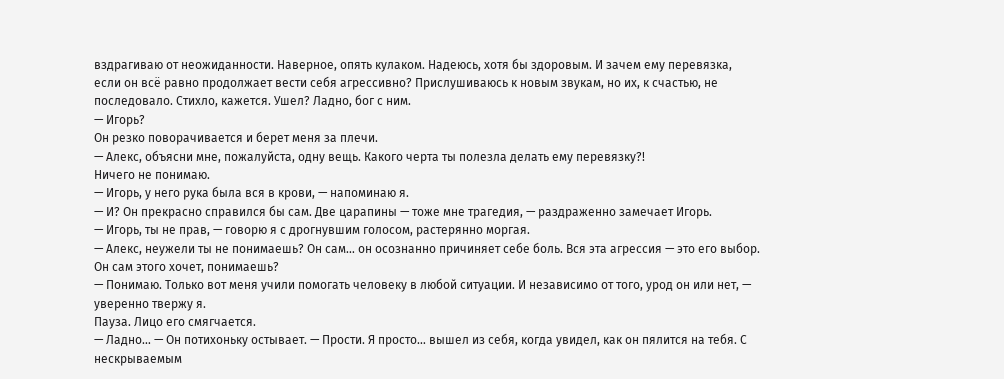вздрагиваю от неожиданности. Наверное, опять кулаком. Надеюсь, хотя бы здоровым. И зачем ему перевязка, если он всё равно продолжает вести себя агрессивно? Прислушиваюсь к новым звукам, но их, к счастью, не последовало. Стихло, кажется. Ушел? Ладно, бог с ним.
— Игорь?
Он резко поворачивается и берет меня за плечи.
— Алекс, объясни мне, пожалуйста, одну вещь. Какого черта ты полезла делать ему перевязку?!
Ничего не понимаю.
— Игорь, у него рука была вся в крови, — напоминаю я.
— И? Он прекрасно справился бы сам. Две царапины — тоже мне трагедия, — раздраженно замечает Игорь.
— Игорь, ты не прав, — говорю я с дрогнувшим голосом, растерянно моргая.
— Алекс, неужели ты не понимаешь? Он сам… он осознанно причиняет себе боль. Вся эта агрессия — это его выбор. Он сам этого хочет, понимаешь?
— Понимаю. Только вот меня учили помогать человеку в любой ситуации. И независимо от того, урод он или нет, — уверенно твержу я.
Пауза. Лицо его смягчается.
— Ладно… — Он потихоньку остывает. — Прости. Я просто… вышел из себя, когда увидел, как он пялится на тебя. С нескрываемым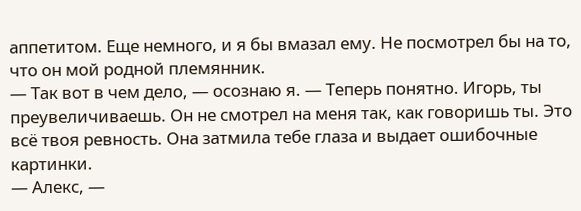аппетитом. Еще немного, и я бы вмазал ему. Не посмотрел бы на то, что он мой родной племянник.
— Так вот в чем дело, — осознаю я. — Теперь понятно. Игорь, ты преувеличиваешь. Он не смотрел на меня так, как говоришь ты. Это всё твоя ревность. Она затмила тебе глаза и выдает ошибочные картинки.
— Алекс, —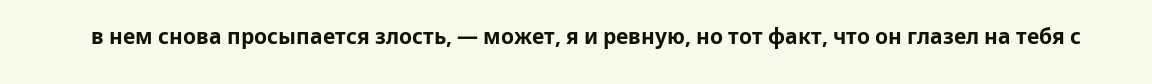в нем снова просыпается злость, — может, я и ревную, но тот факт, что он глазел на тебя с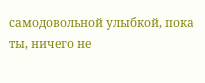самодовольной улыбкой, пока ты, ничего не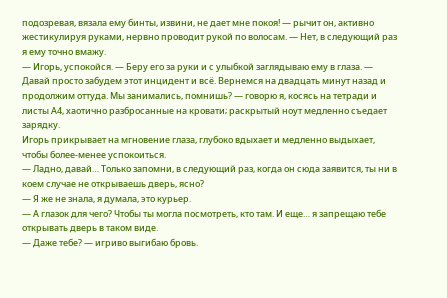подозревая, вязала ему бинты, извини, не дает мне покоя! — рычит он, активно жестикулируя руками, нервно проводит рукой по волосам. — Нет, в следующий раз я ему точно вмажу.
— Игорь, успокойся. — Беру его за руки и с улыбкой заглядываю ему в глаза. — Давай просто забудем этот инцидент и всё. Вернемся на двадцать минут назад и продолжим оттуда. Мы занимались, помнишь? — говорю я, косясь на тетради и листы А4, хаотично разбросанные на кровати; раскрытый ноут медленно съедает зарядку.
Игорь прикрывает на мгновение глаза, глубоко вдыхает и медленно выдыхает, чтобы более-менее успокоиться.
— Ладно, давай… Только запомни, в следующий раз, когда он сюда заявится, ты ни в коем случае не открываешь дверь, ясно?
— Я же не знала, я думала, это курьер.
— А глазок для чего? Чтобы ты могла посмотреть, кто там. И еще… я запрещаю тебе открывать дверь в таком виде.
— Даже тебе? — игриво выгибаю бровь.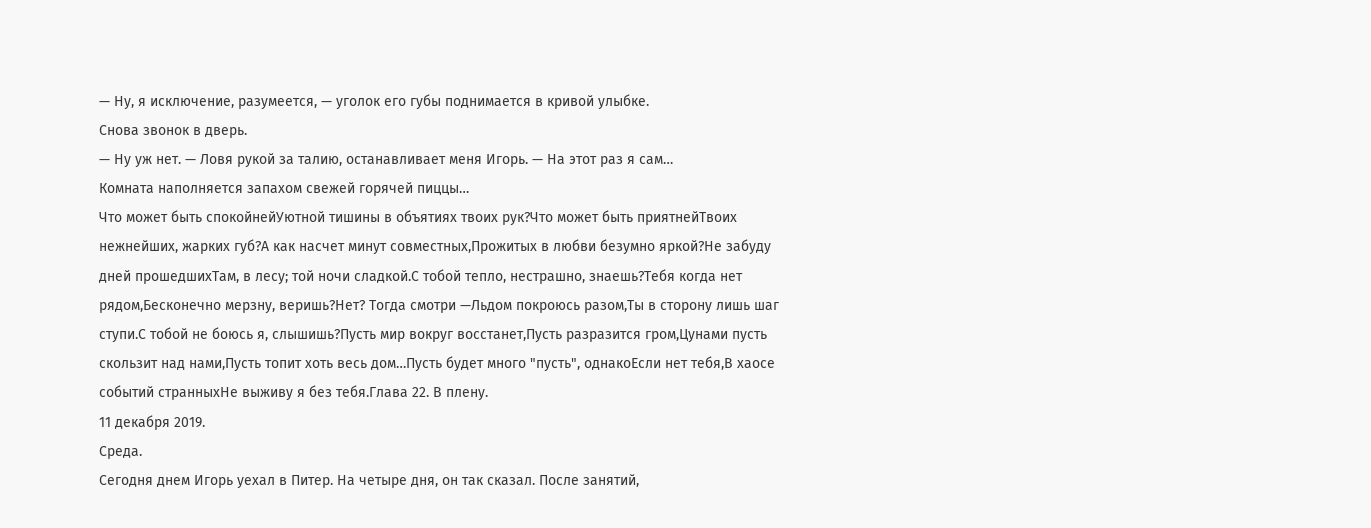— Ну, я исключение, разумеется, — уголок его губы поднимается в кривой улыбке.
Снова звонок в дверь.
— Ну уж нет. — Ловя рукой за талию, останавливает меня Игорь. — На этот раз я сам…
Комната наполняется запахом свежей горячей пиццы…
Что может быть спокойнейУютной тишины в объятиях твоих рук?Что может быть приятнейТвоих нежнейших, жарких губ?А как насчет минут совместных,Прожитых в любви безумно яркой?Не забуду дней прошедшихТам, в лесу; той ночи сладкой.С тобой тепло, нестрашно, знаешь?Тебя когда нет рядом,Бесконечно мерзну, веришь?Нет? Тогда смотри —Льдом покроюсь разом,Ты в сторону лишь шаг ступи.С тобой не боюсь я, слышишь?Пусть мир вокруг восстанет,Пусть разразится гром,Цунами пусть скользит над нами,Пусть топит хоть весь дом…Пусть будет много "пусть", однакоЕсли нет тебя,В хаосе событий странныхНе выживу я без тебя.Глава 22. В плену.
11 декабря 2019.
Среда.
Сегодня днем Игорь уехал в Питер. На четыре дня, он так сказал. После занятий,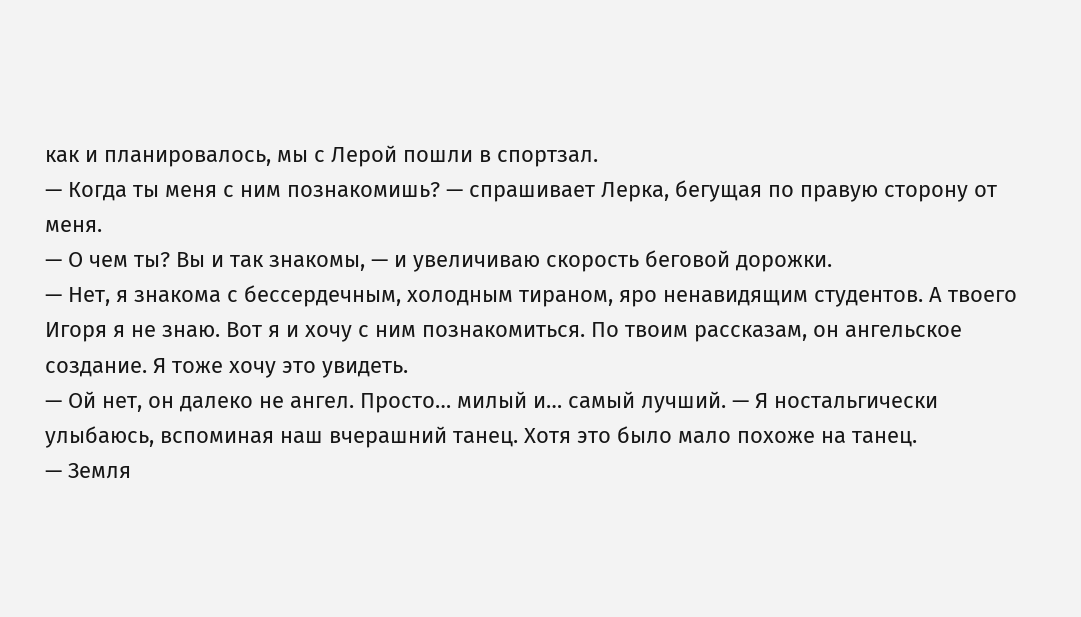как и планировалось, мы с Лерой пошли в спортзал.
— Когда ты меня с ним познакомишь? — спрашивает Лерка, бегущая по правую сторону от меня.
— О чем ты? Вы и так знакомы, — и увеличиваю скорость беговой дорожки.
— Нет, я знакома с бессердечным, холодным тираном, яро ненавидящим студентов. А твоего Игоря я не знаю. Вот я и хочу с ним познакомиться. По твоим рассказам, он ангельское создание. Я тоже хочу это увидеть.
— Ой нет, он далеко не ангел. Просто… милый и… самый лучший. — Я ностальгически улыбаюсь, вспоминая наш вчерашний танец. Хотя это было мало похоже на танец.
— Земля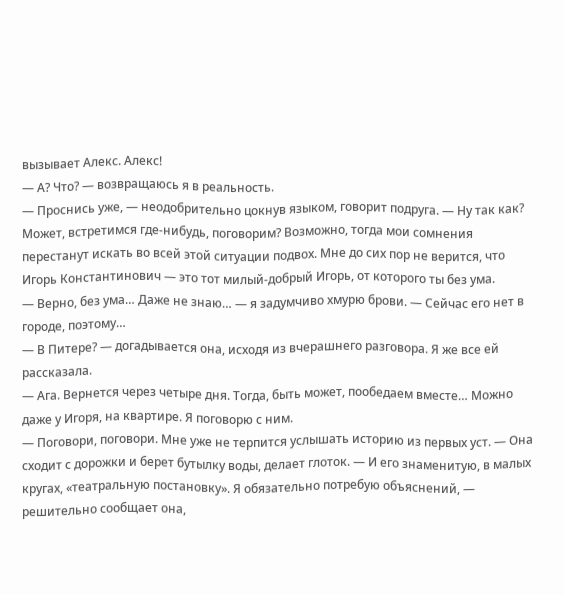вызывает Алекс. Алекс!
— А? Что? — возвращаюсь я в реальность.
— Проснись уже, — неодобрительно цокнув языком, говорит подруга. — Ну так как? Может, встретимся где-нибудь, поговорим? Возможно, тогда мои сомнения перестанут искать во всей этой ситуации подвох. Мне до сих пор не верится, что Игорь Константинович — это тот милый-добрый Игорь, от которого ты без ума.
— Верно, без ума… Даже не знаю… — я задумчиво хмурю брови. — Сейчас его нет в городе, поэтому…
— В Питере? — догадывается она, исходя из вчерашнего разговора. Я же все ей рассказала.
— Ага. Вернется через четыре дня. Тогда, быть может, пообедаем вместе… Можно даже у Игоря, на квартире. Я поговорю с ним.
— Поговори, поговори. Мне уже не терпится услышать историю из первых уст. — Она сходит с дорожки и берет бутылку воды, делает глоток. — И его знаменитую, в малых кругах, «театральную постановку». Я обязательно потребую объяснений, — решительно сообщает она,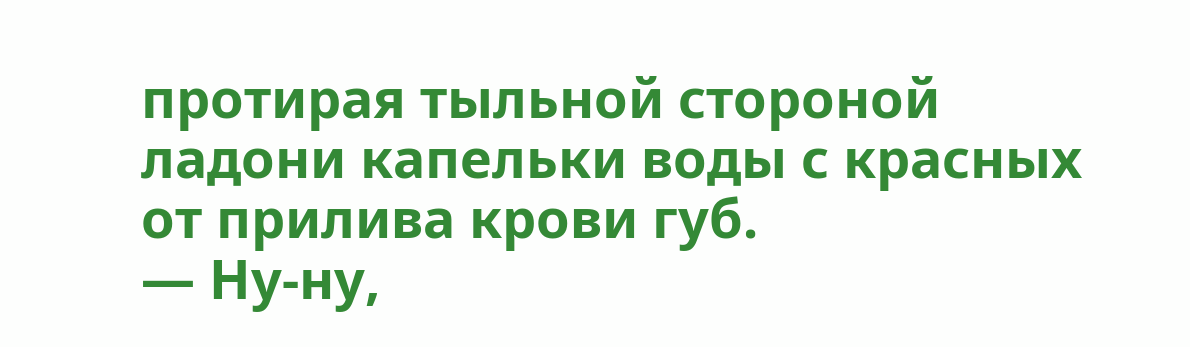протирая тыльной стороной ладони капельки воды с красных от прилива крови губ.
— Ну-ну,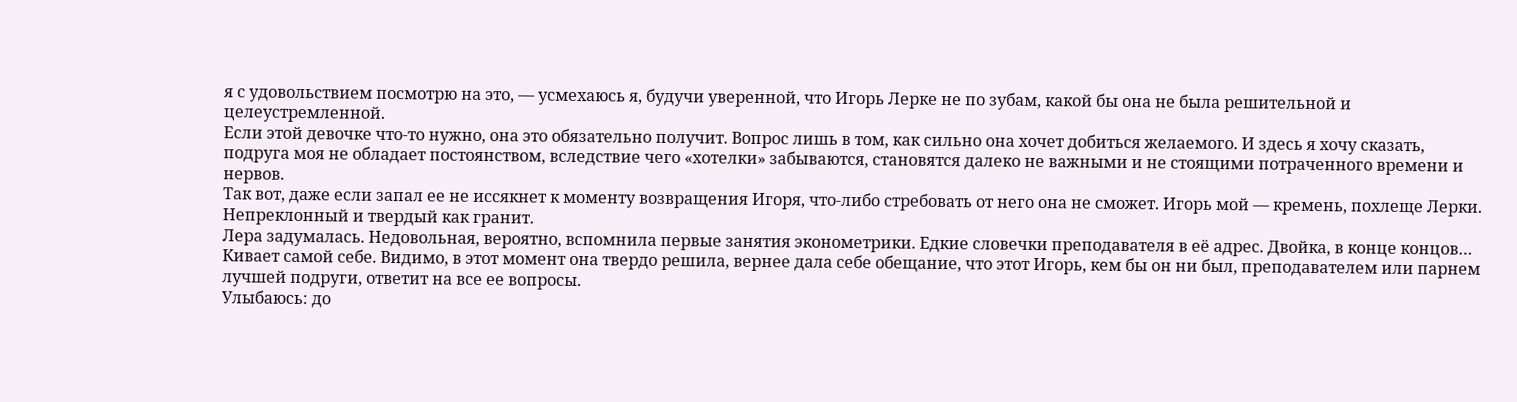я с удовольствием посмотрю на это, — усмехаюсь я, будучи уверенной, что Игорь Лерке не по зубам, какой бы она не была решительной и целеустремленной.
Если этой девочке что-то нужно, она это обязательно получит. Вопрос лишь в том, как сильно она хочет добиться желаемого. И здесь я хочу сказать, подруга моя не обладает постоянством, вследствие чего «хотелки» забываются, становятся далеко не важными и не стоящими потраченного времени и нервов.
Так вот, даже если запал ее не иссякнет к моменту возвращения Игоря, что-либо стребовать от него она не сможет. Игорь мой — кремень, похлеще Лерки. Непреклонный и твердый как гранит.
Лера задумалась. Недовольная, вероятно, вспомнила первые занятия эконометрики. Едкие словечки преподавателя в её адрес. Двойка, в конце концов… Кивает самой себе. Видимо, в этот момент она твердо решила, вернее дала себе обещание, что этот Игорь, кем бы он ни был, преподавателем или парнем лучшей подруги, ответит на все ее вопросы.
Улыбаюсь: до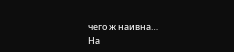чего ж наивна…
На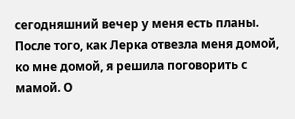сегодняшний вечер у меня есть планы. После того, как Лерка отвезла меня домой, ко мне домой, я решила поговорить с мамой. О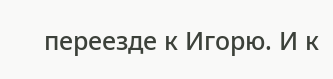переезде к Игорю. И к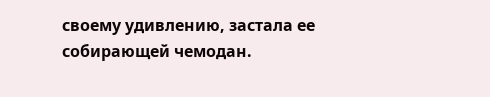своему удивлению, застала ее собирающей чемодан.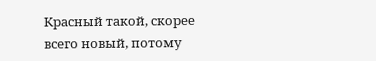Красный такой, скорее всего новый, потому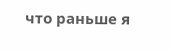что раньше я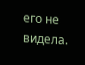его не видела.